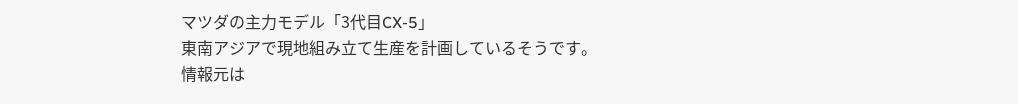マツダの主力モデル「3代目CX-5」
東南アジアで現地組み立て生産を計画しているそうです。
情報元は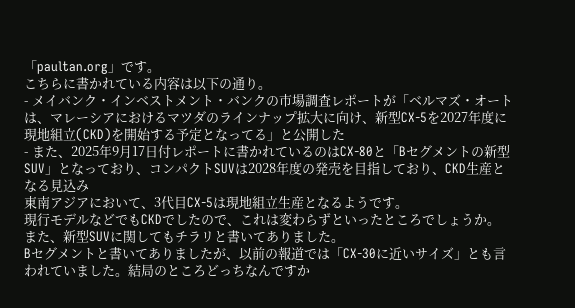「paultan.org」です。
こちらに書かれている内容は以下の通り。
- メイバンク・インベストメント・バンクの市場調査レポートが「ベルマズ・オートは、マレーシアにおけるマツダのラインナップ拡大に向け、新型CX-5を2027年度に現地組立(CKD)を開始する予定となってる」と公開した
- また、2025年9月17日付レポートに書かれているのはCX-80と「Bセグメントの新型SUV」となっており、コンパクトSUVは2028年度の発売を目指しており、CKD生産となる見込み
東南アジアにおいて、3代目CX-5は現地組立生産となるようです。
現行モデルなどでもCKDでしたので、これは変わらずといったところでしょうか。
また、新型SUVに関してもチラリと書いてありました。
Bセグメントと書いてありましたが、以前の報道では「CX-30に近いサイズ」とも言われていました。結局のところどっちなんですか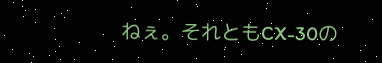ねぇ。それともCX-30の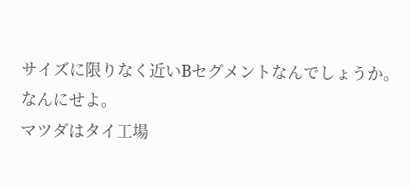サイズに限りなく近いBセグメントなんでしょうか。
なんにせよ。
マツダはタイ工場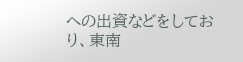への出資などをしており、東南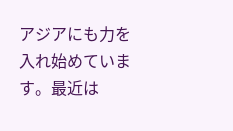アジアにも力を入れ始めています。最近は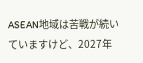ASEAN地域は苦戦が続いていますけど、2027年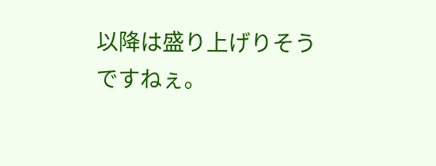以降は盛り上げりそうですねぇ。